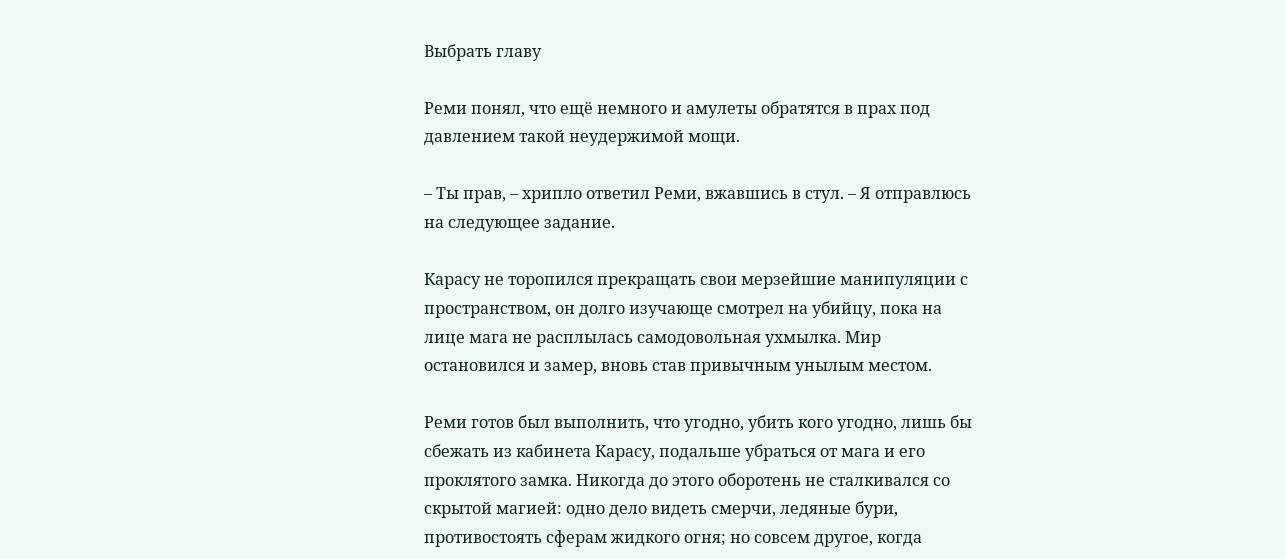Выбрать главу

Реми понял, что ещё немного и амулеты обратятся в прах под давлением такой неудержимой мощи.

– Ты прав, – хрипло ответил Реми, вжавшись в стул. – Я отправлюсь на следующее задание.

Карасу не торопился прекращать свои мерзейшие манипуляции с пространством, он долго изучающе смотрел на убийцу, пока на лице мага не расплылась самодовольная ухмылка. Мир остановился и замер, вновь став привычным унылым местом.

Реми готов был выполнить, что угодно, убить кого угодно, лишь бы сбежать из кабинета Карасу, подальше убраться от мага и его проклятого замка. Никогда до этого оборотень не сталкивался со скрытой магией: одно дело видеть смерчи, ледяные бури, противостоять сферам жидкого огня; но совсем другое, когда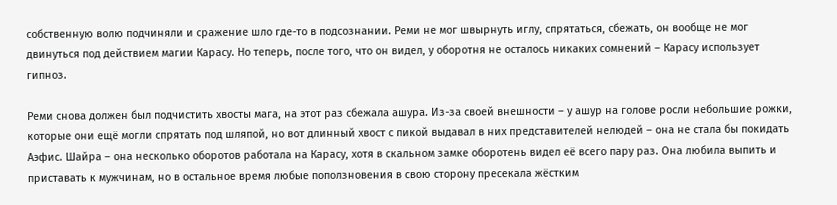собственную волю подчиняли и сражение шло где-то в подсознании. Реми не мог швырнуть иглу, спрятаться, сбежать, он вообще не мог двинуться под действием магии Карасу. Но теперь, после того, что он видел, у оборотня не осталось никаких сомнений – Карасу использует гипноз.

Реми снова должен был подчистить хвосты мага, на этот раз сбежала ашура. Из-за своей внешности – у ашур на голове росли небольшие рожки, которые они ещё могли спрятать под шляпой, но вот длинный хвост с пикой выдавал в них представителей нелюдей – она не стала бы покидать Аэфис. Шайра – она несколько оборотов работала на Карасу, хотя в скальном замке оборотень видел её всего пару раз. Она любила выпить и приставать к мужчинам, но в остальное время любые поползновения в свою сторону пресекала жёстким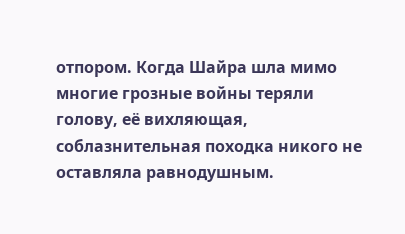отпором. Когда Шайра шла мимо многие грозные войны теряли голову, её вихляющая, соблазнительная походка никого не оставляла равнодушным.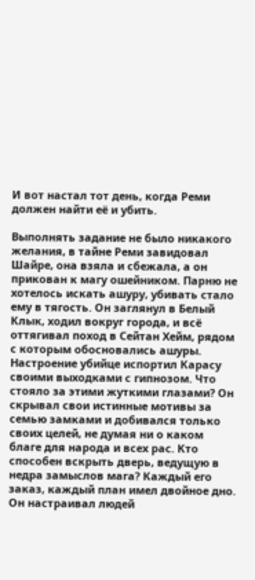И вот настал тот день, когда Реми должен найти её и убить.

Выполнять задание не было никакого желания, в тайне Реми завидовал Шайре, она взяла и сбежала, а он прикован к магу ошейником. Парню не хотелось искать ашуру, убивать стало ему в тягость. Он заглянул в Белый Клык, ходил вокруг города, и всё оттягивал поход в Сейтан Хейм, рядом с которым обосновались ашуры. Настроение убийце испортил Карасу своими выходками с гипнозом. Что стояло за этими жуткими глазами? Он скрывал свои истинные мотивы за семью замками и добивался только своих целей, не думая ни о каком благе для народа и всех рас. Кто способен вскрыть дверь, ведущую в недра замыслов мага? Каждый его заказ, каждый план имел двойное дно. Он настраивал людей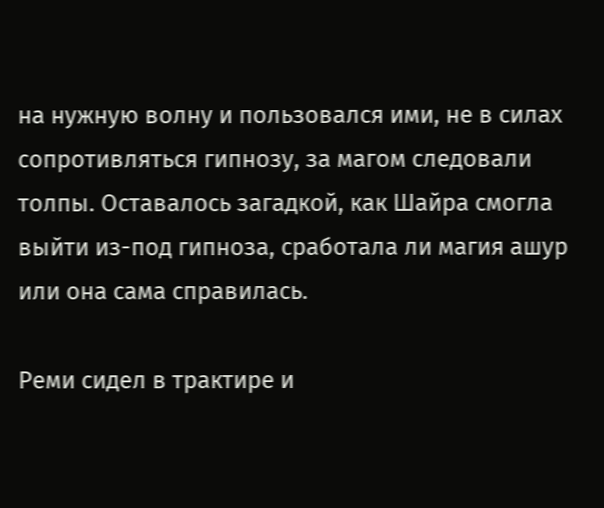на нужную волну и пользовался ими, не в силах сопротивляться гипнозу, за магом следовали толпы. Оставалось загадкой, как Шайра смогла выйти из-под гипноза, сработала ли магия ашур или она сама справилась.

Реми сидел в трактире и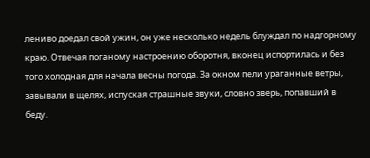лениво доедал свой ужин, он уже несколько недель блуждал по надгорному краю. Отвечая поганому настроению оборотня, вконец испортилась и без того холодная для начала весны погода. За окном пели ураганные ветры, завывали в щелях, испуская страшные звуки, словно зверь, попавший в беду.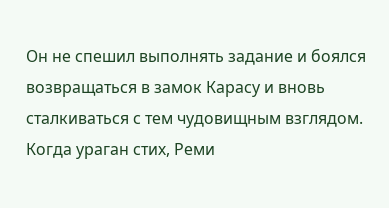Он не спешил выполнять задание и боялся возвращаться в замок Карасу и вновь сталкиваться с тем чудовищным взглядом. Когда ураган стих, Реми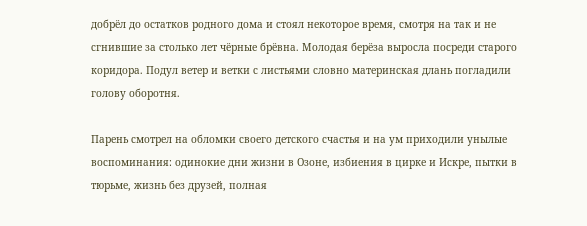добрёл до остатков родного дома и стоял некоторое время, смотря на так и не сгнившие за столько лет чёрные брёвна. Молодая берёза выросла посреди старого коридора. Подул ветер и ветки с листьями словно материнская длань погладили голову оборотня.

Парень смотрел на обломки своего детского счастья и на ум приходили унылые воспоминания: одинокие дни жизни в Озоне, избиения в цирке и Искре, пытки в тюрьме, жизнь без друзей, полная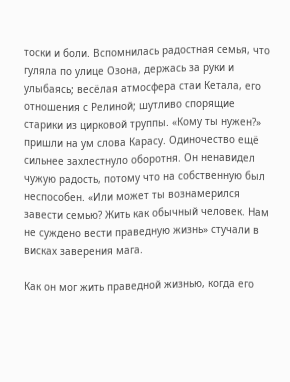тоски и боли. Вспомнилась радостная семья, что гуляла по улице Озона, держась за руки и улыбаясь; весёлая атмосфера стаи Кетала, его отношения с Релиной; шутливо спорящие старики из цирковой труппы. «Кому ты нужен?» пришли на ум слова Карасу. Одиночество ещё сильнее захлестнуло оборотня. Он ненавидел чужую радость, потому что на собственную был неспособен. «Или может ты вознамерился завести семью? Жить как обычный человек. Нам не суждено вести праведную жизнь» стучали в висках заверения мага.

Как он мог жить праведной жизнью, когда его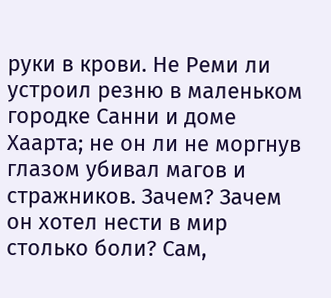руки в крови. Не Реми ли устроил резню в маленьком городке Санни и доме Хаарта; не он ли не моргнув глазом убивал магов и стражников. Зачем? Зачем он хотел нести в мир столько боли? Сам,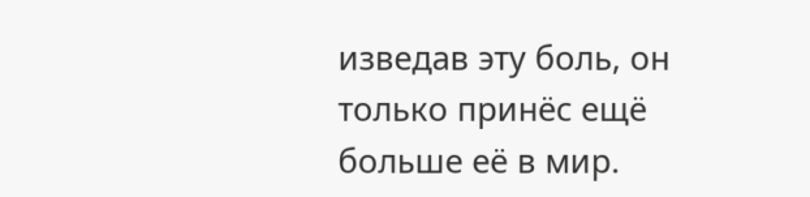изведав эту боль, он только принёс ещё больше её в мир.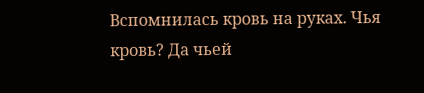Вспомнилась кровь на руках. Чья кровь? Да чьей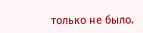только не было.